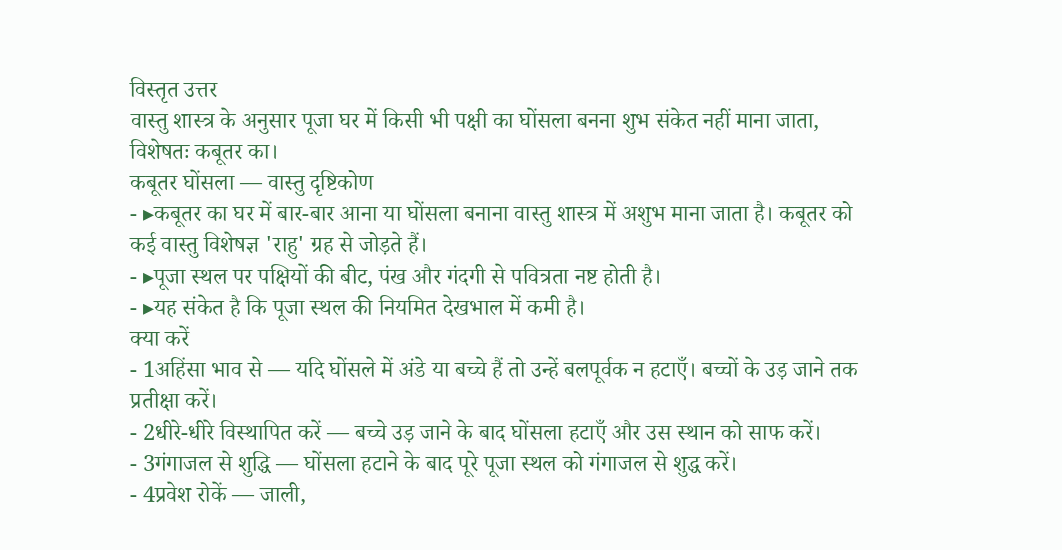विस्तृत उत्तर
वास्तु शास्त्र के अनुसार पूजा घर में किसी भी पक्षी का घोंसला बनना शुभ संकेत नहीं माना जाता, विशेषतः कबूतर का।
कबूतर घोंसला — वास्तु दृष्टिकोण
- ▸कबूतर का घर में बार-बार आना या घोंसला बनाना वास्तु शास्त्र में अशुभ माना जाता है। कबूतर को कई वास्तु विशेषज्ञ 'राहु' ग्रह से जोड़ते हैं।
- ▸पूजा स्थल पर पक्षियों की बीट, पंख और गंदगी से पवित्रता नष्ट होती है।
- ▸यह संकेत है कि पूजा स्थल की नियमित देखभाल में कमी है।
क्या करें
- 1अहिंसा भाव से — यदि घोंसले में अंडे या बच्चे हैं तो उन्हें बलपूर्वक न हटाएँ। बच्चों के उड़ जाने तक प्रतीक्षा करें।
- 2धीरे-धीरे विस्थापित करें — बच्चे उड़ जाने के बाद घोंसला हटाएँ और उस स्थान को साफ करें।
- 3गंगाजल से शुद्धि — घोंसला हटाने के बाद पूरे पूजा स्थल को गंगाजल से शुद्ध करें।
- 4प्रवेश रोकें — जाली,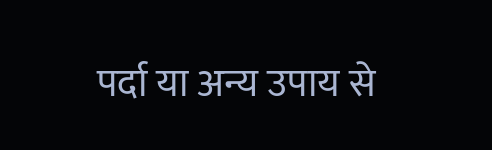पर्दा या अन्य उपाय से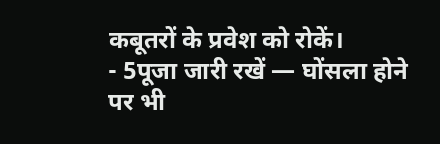कबूतरों के प्रवेश को रोकें।
- 5पूजा जारी रखें — घोंसला होने पर भी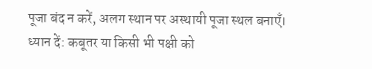पूजा बंद न करें, अलग स्थान पर अस्थायी पूजा स्थल बनाएँ।
ध्यान दें: कबूतर या किसी भी पक्षी को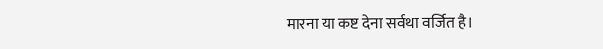मारना या कष्ट देना सर्वथा वर्जित है।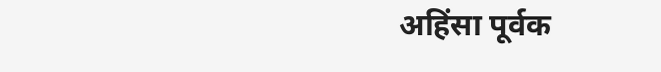अहिंसा पूर्वक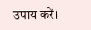उपाय करें।